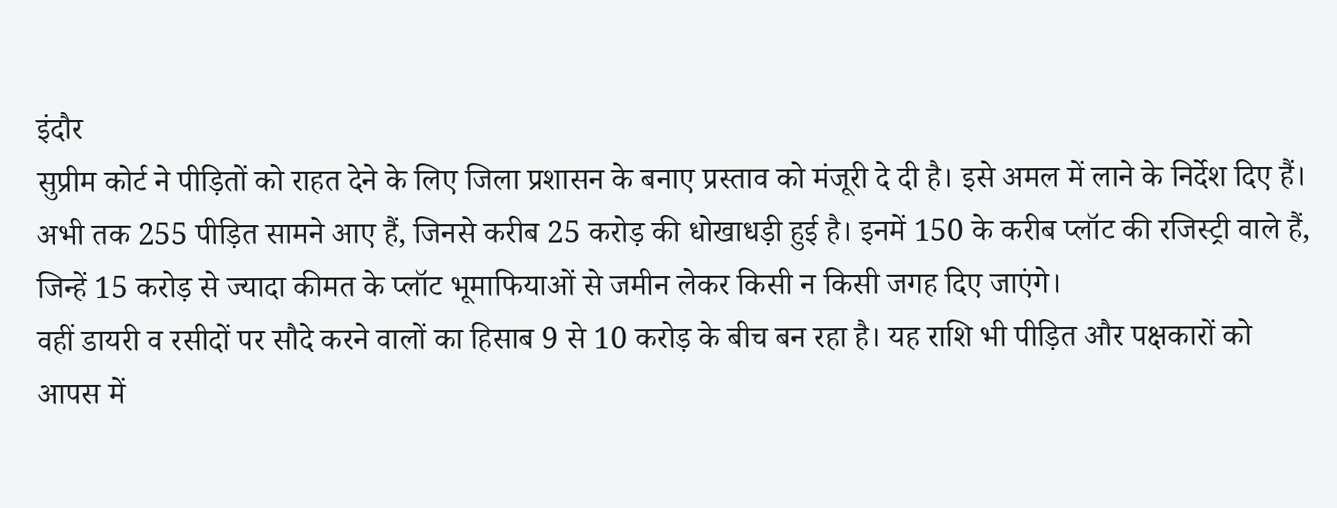इंदौर
सुप्रीम कोर्ट ने पीड़ितों को राहत देने के लिए जिला प्रशासन के बनाए प्रस्ताव को मंजूरी दे दी है। इसे अमल में लाने के निर्देश दिए हैं। अभी तक 255 पीड़ित सामने आए हैं, जिनसे करीब 25 करोड़ की धोखाधड़ी हुई है। इनमें 150 के करीब प्लॉट की रजिस्ट्री वाले हैं, जिन्हें 15 करोड़ से ज्यादा कीमत के प्लॉट भूमाफियाओं से जमीन लेकर किसी न किसी जगह दिए जाएंगे।
वहीं डायरी व रसीदों पर सौदे करने वालों का हिसाब 9 से 10 करोड़ के बीच बन रहा है। यह राशि भी पीड़ित और पक्षकारों को आपस में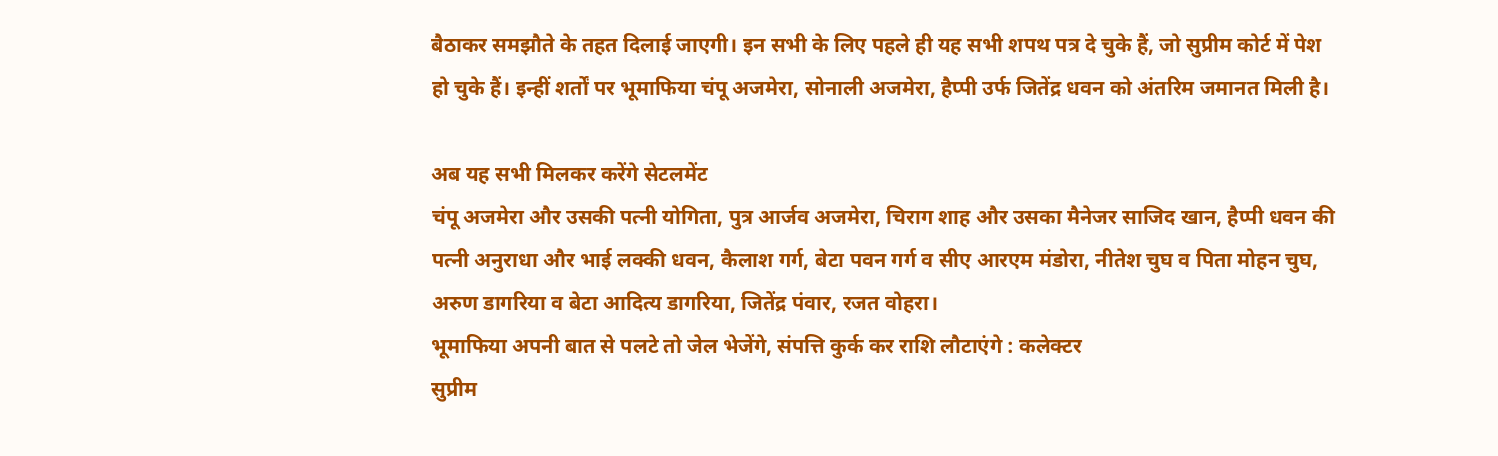बैठाकर समझौते के तहत दिलाई जाएगी। इन सभी के लिए पहले ही यह सभी शपथ पत्र दे चुके हैं, जो सुप्रीम कोर्ट में पेश हो चुके हैं। इन्हीं शर्तों पर भूमाफिया चंपू अजमेरा, सोनाली अजमेरा, हैप्पी उर्फ जितेंद्र धवन को अंतरिम जमानत मिली है।

अब यह सभी मिलकर करेंगे सेटलमेंट
चंपू अजमेरा और उसकी पत्नी योगिता, पुत्र आर्जव अजमेरा, चिराग शाह और उसका मैनेजर साजिद खान, हैप्पी धवन की पत्नी अनुराधा और भाई लक्की धवन, कैलाश गर्ग, बेटा पवन गर्ग व सीए आरएम मंडोरा, नीतेश चुघ व पिता मोहन चुघ, अरुण डागरिया व बेटा आदित्य डागरिया, जितेंद्र पंवार, रजत वोहरा।
भूमाफिया अपनी बात से पलटे तो जेल भेजेंगे, संपत्ति कुर्क कर राशि लौटाएंगे : कलेक्टर
सुप्रीम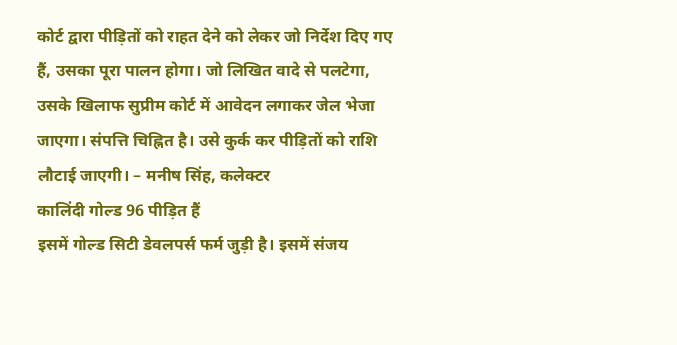कोर्ट द्वारा पीड़ितों को राहत देने को लेकर जो निर्देश दिए गए हैं, उसका पूरा पालन होगा। जो लिखित वादे से पलटेगा, उसके खिलाफ सुप्रीम कोर्ट में आवेदन लगाकर जेल भेजा जाएगा। संपत्ति चिह्नित है। उसे कुर्क कर पीड़ितों को राशि लौटाई जाएगी। – मनीष सिंह, कलेक्टर
कालिंदी गोल्ड 96 पीड़ित हैं
इसमें गोल्ड सिटी डेवलपर्स फर्म जुड़ी है। इसमें संजय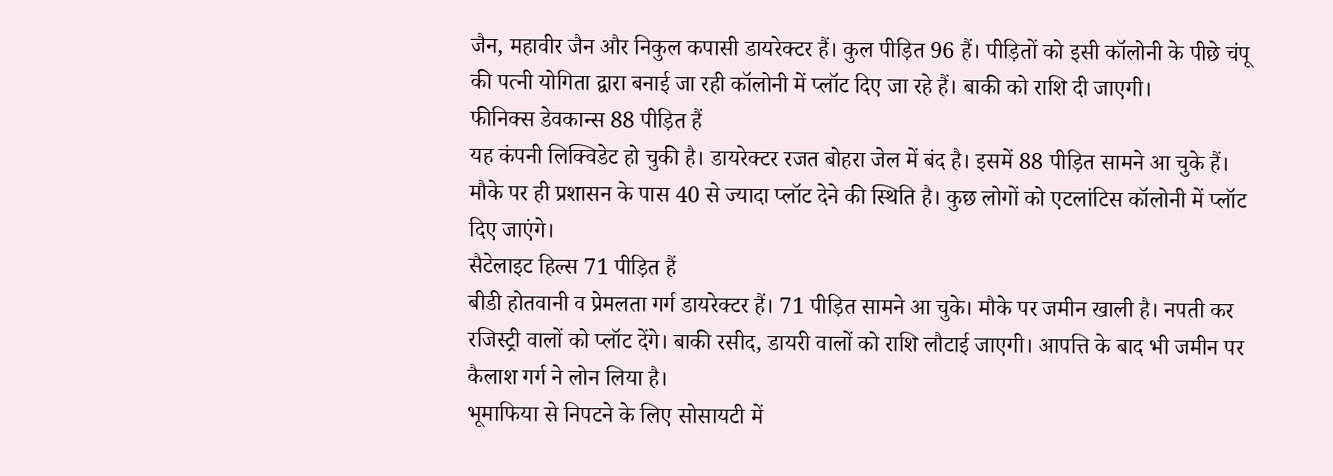जैन, महावीर जैन और निकुल कपासी डायरेक्टर हैं। कुल पीड़ित 96 हैं। पीड़ितों को इसी कॉलोनी के पीछे चंपू की पत्नी योगिता द्वारा बनाई जा रही कॉलोनी में प्लॉट दिए जा रहे हैं। बाकी को राशि दी जाएगी।
फीनिक्स डेवकान्स 88 पीड़ित हैं
यह कंपनी लिक्विडेट हो चुकी है। डायरेक्टर रजत बोहरा जेल में बंद है। इसमें 88 पीड़ित सामने आ चुके हैं। मौके पर ही प्रशासन के पास 40 से ज्यादा प्लॉट देने की स्थिति है। कुछ लोगों को एटलांटिस कॉलोनी में प्लॉट दिए जाएंगे।
सैटेलाइट हिल्स 71 पीड़ित हैं
बीडी होतवानी व प्रेमलता गर्ग डायरेक्टर हैं। 71 पीड़ित सामने आ चुके। मौके पर जमीन खाली है। नपती कर रजिस्ट्री वालों को प्लॉट देंगे। बाकी रसीद, डायरी वालों को राशि लौटाई जाएगी। आपत्ति के बाद भी जमीन पर कैलाश गर्ग ने लोन लिया है।
भूमाफिया से निपटने के लिए सोसायटी में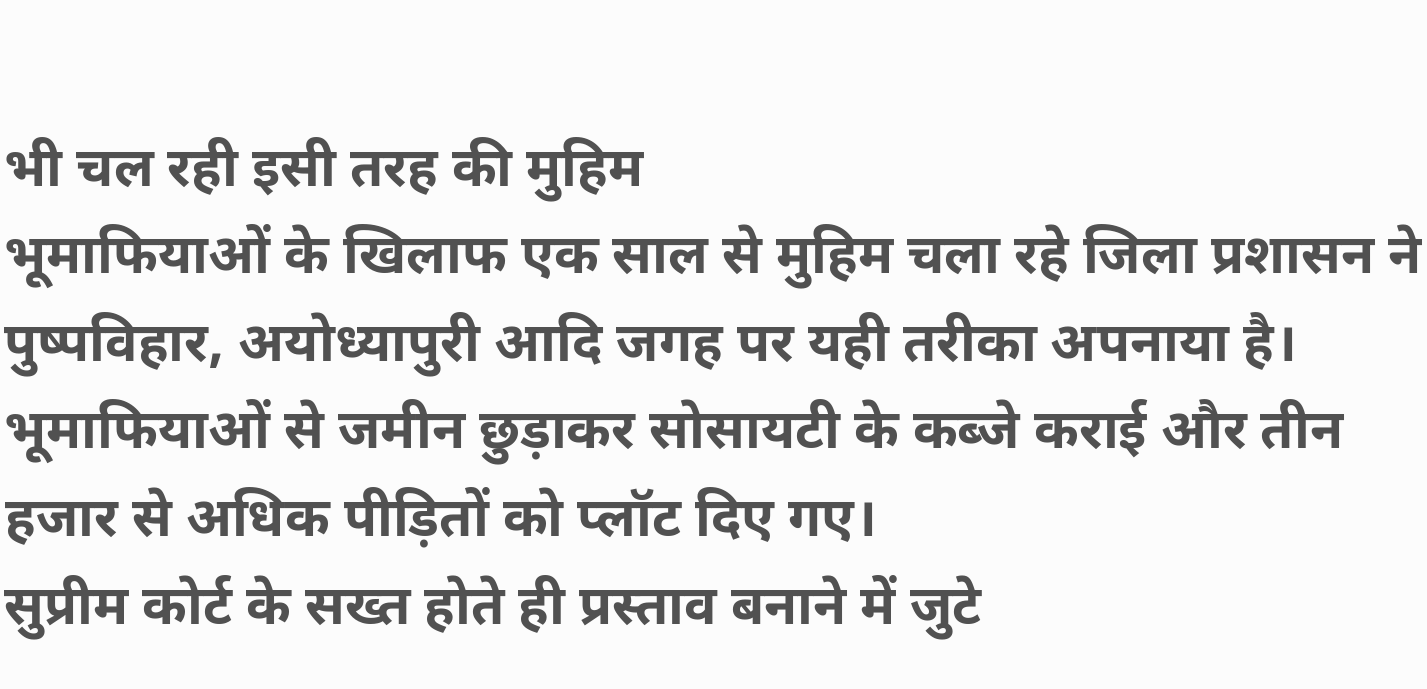भी चल रही इसी तरह की मुहिम
भूमाफियाओं के खिलाफ एक साल से मुहिम चला रहे जिला प्रशासन ने पुष्पविहार, अयोध्यापुरी आदि जगह पर यही तरीका अपनाया है। भूमाफियाओं से जमीन छुड़ाकर सोसायटी के कब्जे कराई और तीन हजार से अधिक पीड़ितों को प्लॉट दिए गए।
सुप्रीम कोर्ट के सख्त होते ही प्रस्ताव बनाने में जुटे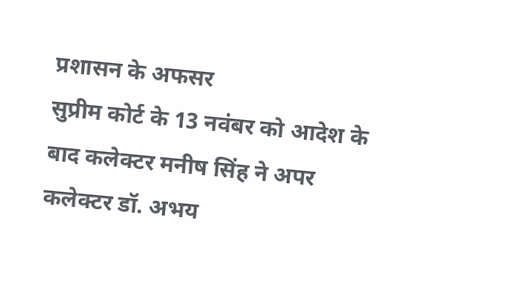प्रशासन के अफसर
सुप्रीम कोर्ट के 13 नवंबर को आदेश के बाद कलेक्टर मनीष सिंह ने अपर कलेक्टर डॉ. अभय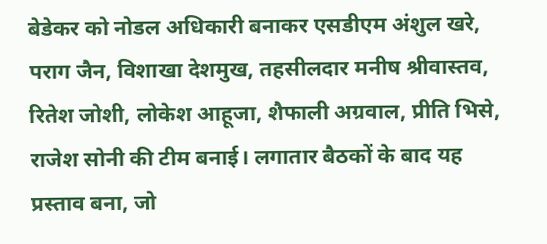बेडेकर को नोडल अधिकारी बनाकर एसडीएम अंशुल खरे, पराग जैन, विशाखा देशमुख, तहसीलदार मनीष श्रीवास्तव, रितेश जोशी, लोकेश आहूजा, शैफाली अग्रवाल, प्रीति भिसे, राजेश सोनी की टीम बनाई। लगातार बैठकों के बाद यह प्रस्ताव बना, जो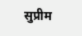सुप्रीम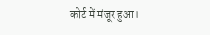कोर्ट में मंजूर हुआ।